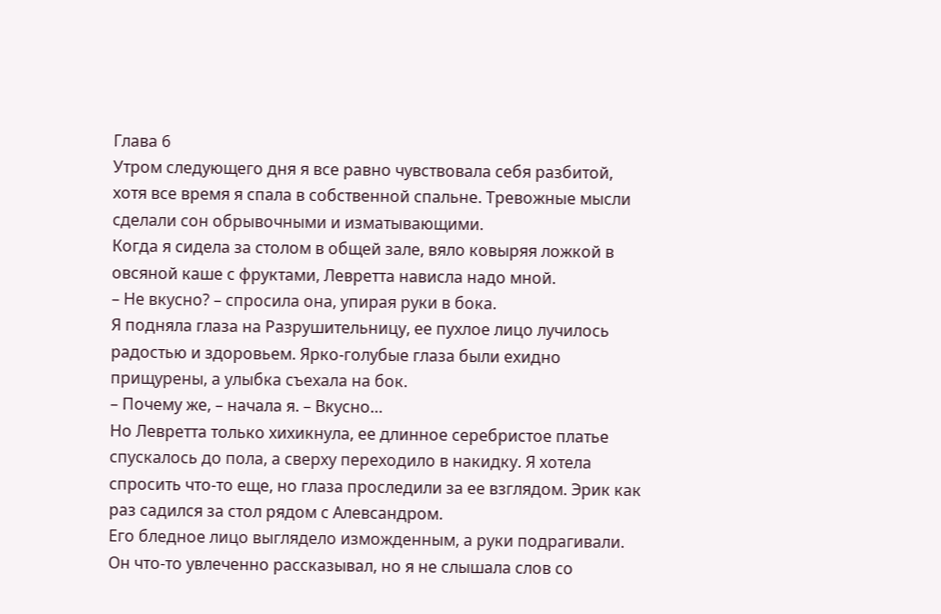Глава 6
Утром следующего дня я все равно чувствовала себя разбитой, хотя все время я спала в собственной спальне. Тревожные мысли сделали сон обрывочными и изматывающими.
Когда я сидела за столом в общей зале, вяло ковыряя ложкой в овсяной каше с фруктами, Левретта нависла надо мной.
– Не вкусно? – спросила она, упирая руки в бока.
Я подняла глаза на Разрушительницу, ее пухлое лицо лучилось радостью и здоровьем. Ярко-голубые глаза были ехидно прищурены, а улыбка съехала на бок.
– Почему же, – начала я. – Вкусно…
Но Левретта только хихикнула, ее длинное серебристое платье спускалось до пола, а сверху переходило в накидку. Я хотела спросить что-то еще, но глаза проследили за ее взглядом. Эрик как раз садился за стол рядом с Алевсандром.
Его бледное лицо выглядело изможденным, а руки подрагивали. Он что-то увлеченно рассказывал, но я не слышала слов со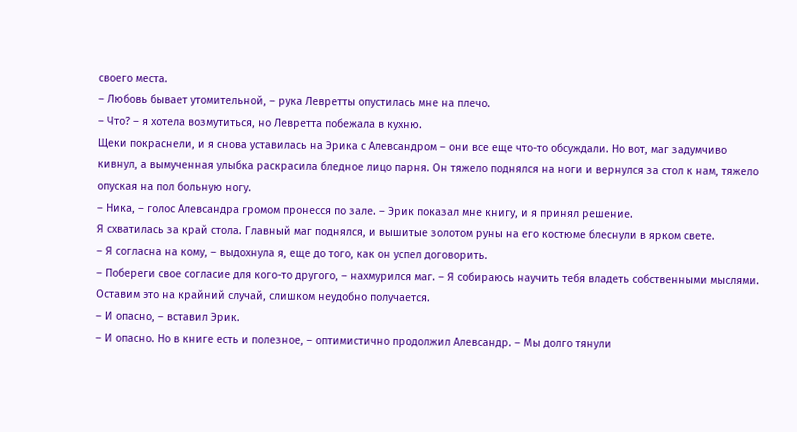своего места.
– Любовь бывает утомительной, – рука Левретты опустилась мне на плечо.
– Что? – я хотела возмутиться, но Левретта побежала в кухню.
Щеки покраснели, и я снова уставилась на Эрика с Алевсандром – они все еще что-то обсуждали. Но вот, маг задумчиво кивнул, а вымученная улыбка раскрасила бледное лицо парня. Он тяжело поднялся на ноги и вернулся за стол к нам, тяжело опуская на пол больную ногу.
– Ника, – голос Алевсандра громом пронесся по зале. – Эрик показал мне книгу, и я принял решение.
Я схватилась за край стола. Главный маг поднялся, и вышитые золотом руны на его костюме блеснули в ярком свете.
– Я согласна на кому, – выдохнула я, еще до того, как он успел договорить.
– Побереги свое согласие для кого-то другого, – нахмурился маг. – Я собираюсь научить тебя владеть собственными мыслями. Оставим это на крайний случай, слишком неудобно получается.
– И опасно, – вставил Эрик.
– И опасно. Но в книге есть и полезное, – оптимистично продолжил Алевсандр. – Мы долго тянули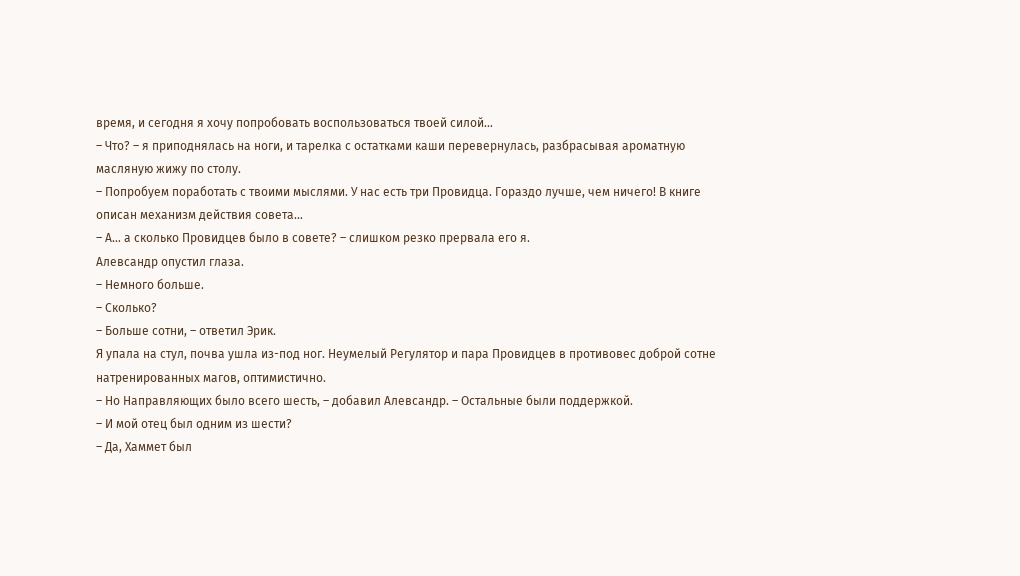время, и сегодня я хочу попробовать воспользоваться твоей силой…
– Что? – я приподнялась на ноги, и тарелка с остатками каши перевернулась, разбрасывая ароматную масляную жижу по столу.
– Попробуем поработать с твоими мыслями. У нас есть три Провидца. Гораздо лучше, чем ничего! В книге описан механизм действия совета…
– А… а сколько Провидцев было в совете? – слишком резко прервала его я.
Алевсандр опустил глаза.
– Немного больше.
– Сколько?
– Больше сотни, – ответил Эрик.
Я упала на стул, почва ушла из-под ног. Неумелый Регулятор и пара Провидцев в противовес доброй сотне натренированных магов, оптимистично.
– Но Направляющих было всего шесть, – добавил Алевсандр. – Остальные были поддержкой.
– И мой отец был одним из шести?
– Да, Хаммет был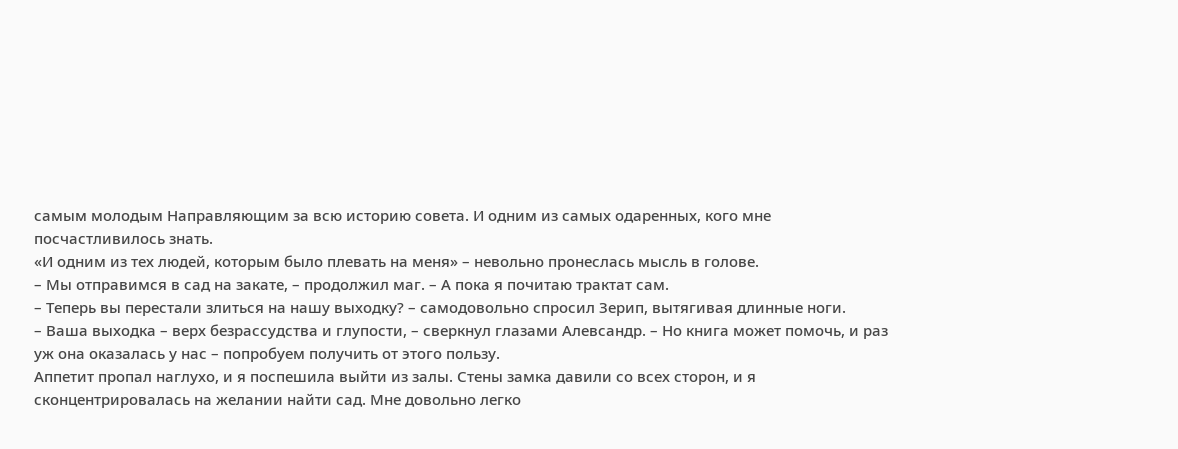самым молодым Направляющим за всю историю совета. И одним из самых одаренных, кого мне посчастливилось знать.
«И одним из тех людей, которым было плевать на меня» – невольно пронеслась мысль в голове.
– Мы отправимся в сад на закате, – продолжил маг. – А пока я почитаю трактат сам.
– Теперь вы перестали злиться на нашу выходку? – самодовольно спросил Зерип, вытягивая длинные ноги.
– Ваша выходка – верх безрассудства и глупости, – сверкнул глазами Алевсандр. – Но книга может помочь, и раз уж она оказалась у нас – попробуем получить от этого пользу.
Аппетит пропал наглухо, и я поспешила выйти из залы. Стены замка давили со всех сторон, и я сконцентрировалась на желании найти сад. Мне довольно легко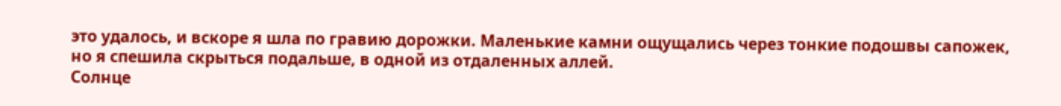это удалось, и вскоре я шла по гравию дорожки. Маленькие камни ощущались через тонкие подошвы сапожек, но я спешила скрыться подальше, в одной из отдаленных аллей.
Солнце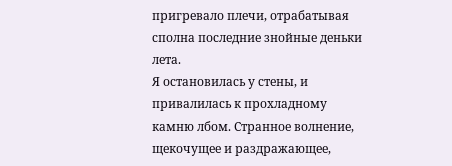пригревало плечи, отрабатывая сполна последние знойные деньки лета.
Я остановилась у стены, и привалилась к прохладному камню лбом. Странное волнение, щекочущее и раздражающее,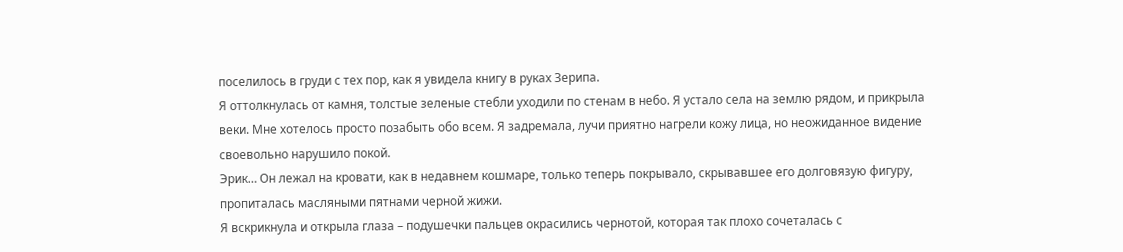поселилось в груди с тех пор, как я увидела книгу в руках Зерипа.
Я оттолкнулась от камня, толстые зеленые стебли уходили по стенам в небо. Я устало села на землю рядом, и прикрыла веки. Мне хотелось просто позабыть обо всем. Я задремала, лучи приятно нагрели кожу лица, но неожиданное видение своевольно нарушило покой.
Эрик… Он лежал на кровати, как в недавнем кошмаре, только теперь покрывало, скрывавшее его долговязую фигуру, пропиталась масляными пятнами черной жижи.
Я вскрикнула и открыла глаза – подушечки пальцев окрасились чернотой, которая так плохо сочеталась с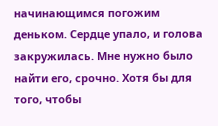начинающимся погожим деньком. Сердце упало, и голова закружилась. Мне нужно было найти его, срочно. Хотя бы для того, чтобы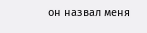он назвал меня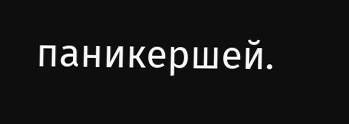паникершей.